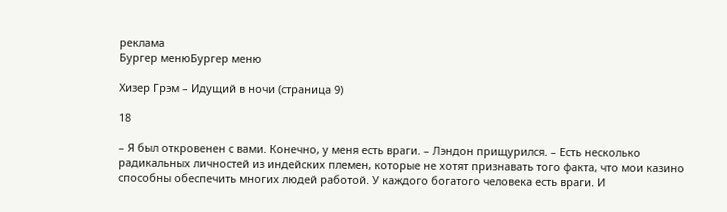реклама
Бургер менюБургер меню

Хизер Грэм – Идущий в ночи (страница 9)

18

– Я был откровенен с вами. Конечно, у меня есть враги. – Лэндон прищурился. – Есть несколько радикальных личностей из индейских племен, которые не хотят признавать того факта, что мои казино способны обеспечить многих людей работой. У каждого богатого человека есть враги. И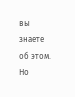вы знаете об этом. Но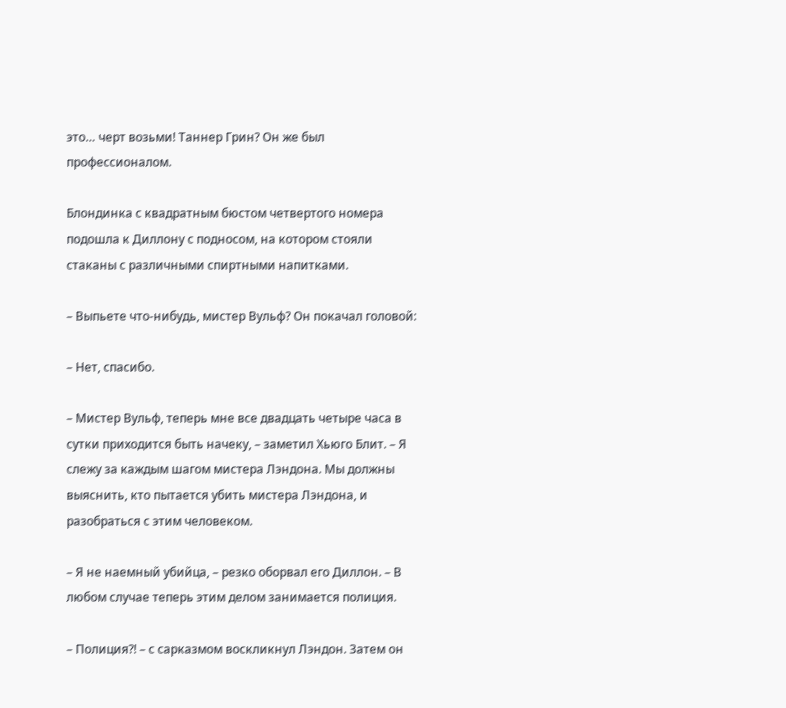это… черт возьми! Таннер Грин? Он же был профессионалом.

Блондинка с квадратным бюстом четвертого номера подошла к Диллону с подносом, на котором стояли стаканы с различными спиртными напитками.

– Выпьете что-нибудь, мистер Вульф? Он покачал головой:

– Нет, спасибо.

– Мистер Вульф, теперь мне все двадцать четыре часа в сутки приходится быть начеку, – заметил Хьюго Блит. – Я слежу за каждым шагом мистера Лэндона. Мы должны выяснить, кто пытается убить мистера Лэндона, и разобраться с этим человеком.

– Я не наемный убийца, – резко оборвал его Диллон. – В любом случае теперь этим делом занимается полиция.

– Полиция?! – с сарказмом воскликнул Лэндон. Затем он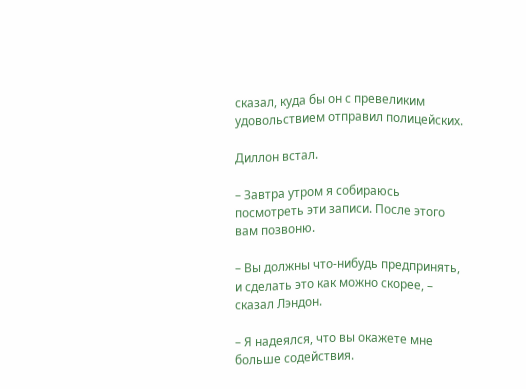сказал, куда бы он с превеликим удовольствием отправил полицейских.

Диллон встал.

– Завтра утром я собираюсь посмотреть эти записи. После этого вам позвоню.

– Вы должны что-нибудь предпринять, и сделать это как можно скорее, – сказал Лэндон.

– Я надеялся, что вы окажете мне больше содействия.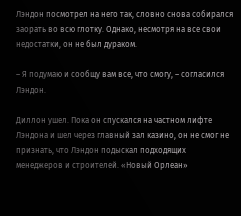Лэндон посмотрел на него так, словно снова собирался заорать во всю глотку. Однако, несмотря на все свои недостатки, он не был дураком.

– Я подумаю и сообщу вам все, что смогу, – согласился Лэндон.

Диллон ушел. Пока он спускался на частном лифте Лэндона и шел через главный зал казино, он не смог не признать, что Лэндон подыскал подходящих менеджеров и строителей. «Новый Орлеан»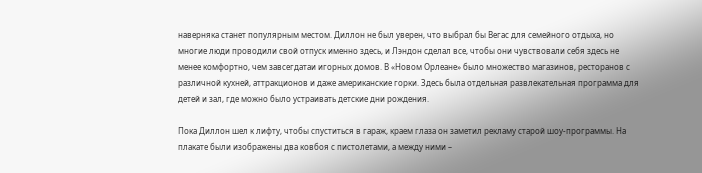наверняка станет популярным местом. Диллон не был уверен, что выбрал бы Вегас для семейного отдыха, но многие люди проводили свой отпуск именно здесь, и Лэндон сделал все, чтобы они чувствовали себя здесь не менее комфортно, чем завсегдатаи игорных домов. В «Новом Орлеане» было множество магазинов, ресторанов с различной кухней, аттракционов и даже американские горки. Здесь была отдельная развлекательная программа для детей и зал, где можно было устраивать детские дни рождения.

Пока Диллон шел к лифту, чтобы спуститься в гараж, краем глаза он заметил рекламу старой шоу-программы. На плакате были изображены два ковбоя с пистолетами, а между ними –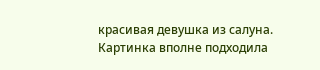красивая девушка из салуна. Картинка вполне подходила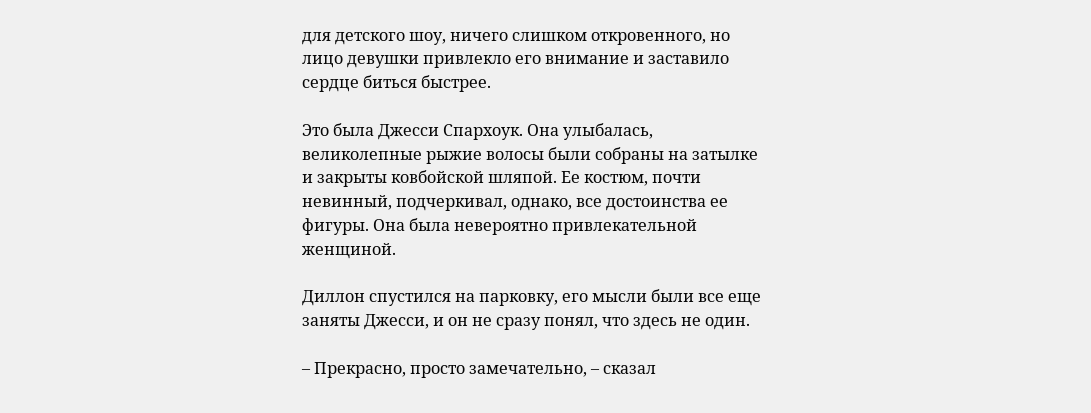для детского шоу, ничего слишком откровенного, но лицо девушки привлекло его внимание и заставило сердце биться быстрее.

Это была Джесси Спархоук. Она улыбалась, великолепные рыжие волосы были собраны на затылке и закрыты ковбойской шляпой. Ее костюм, почти невинный, подчеркивал, однако, все достоинства ее фигуры. Она была невероятно привлекательной женщиной.

Диллон спустился на парковку, его мысли были все еще заняты Джесси, и он не сразу понял, что здесь не один.

– Прекрасно, просто замечательно, – сказал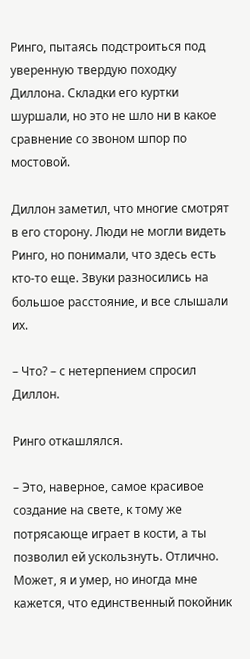Ринго, пытаясь подстроиться под уверенную твердую походку Диллона. Складки его куртки шуршали, но это не шло ни в какое сравнение со звоном шпор по мостовой.

Диллон заметил, что многие смотрят в его сторону. Люди не могли видеть Ринго, но понимали, что здесь есть кто-то еще. Звуки разносились на большое расстояние, и все слышали их.

– Что? – с нетерпением спросил Диллон.

Ринго откашлялся.

– Это, наверное, самое красивое создание на свете, к тому же потрясающе играет в кости, а ты позволил ей ускользнуть. Отлично. Может, я и умер, но иногда мне кажется, что единственный покойник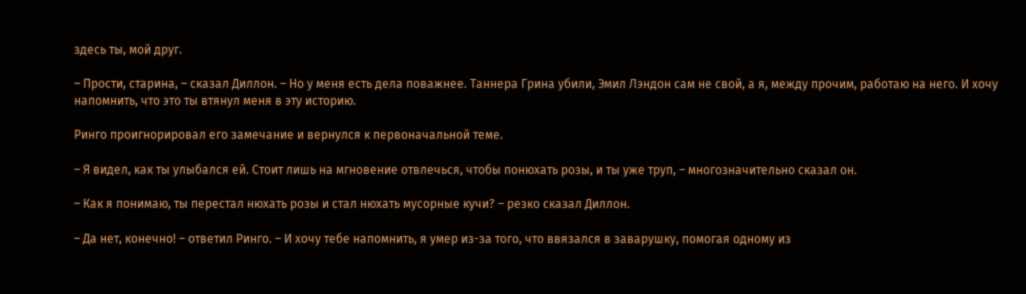здесь ты, мой друг.

– Прости, старина, – сказал Диллон. – Но у меня есть дела поважнее. Таннера Грина убили, Эмил Лэндон сам не свой, а я, между прочим, работаю на него. И хочу напомнить, что это ты втянул меня в эту историю.

Ринго проигнорировал его замечание и вернулся к первоначальной теме.

– Я видел, как ты улыбался ей. Стоит лишь на мгновение отвлечься, чтобы понюхать розы, и ты уже труп, – многозначительно сказал он.

– Как я понимаю, ты перестал нюхать розы и стал нюхать мусорные кучи? – резко сказал Диллон.

– Да нет, конечно! – ответил Ринго. – И хочу тебе напомнить, я умер из-за того, что ввязался в заварушку, помогая одному из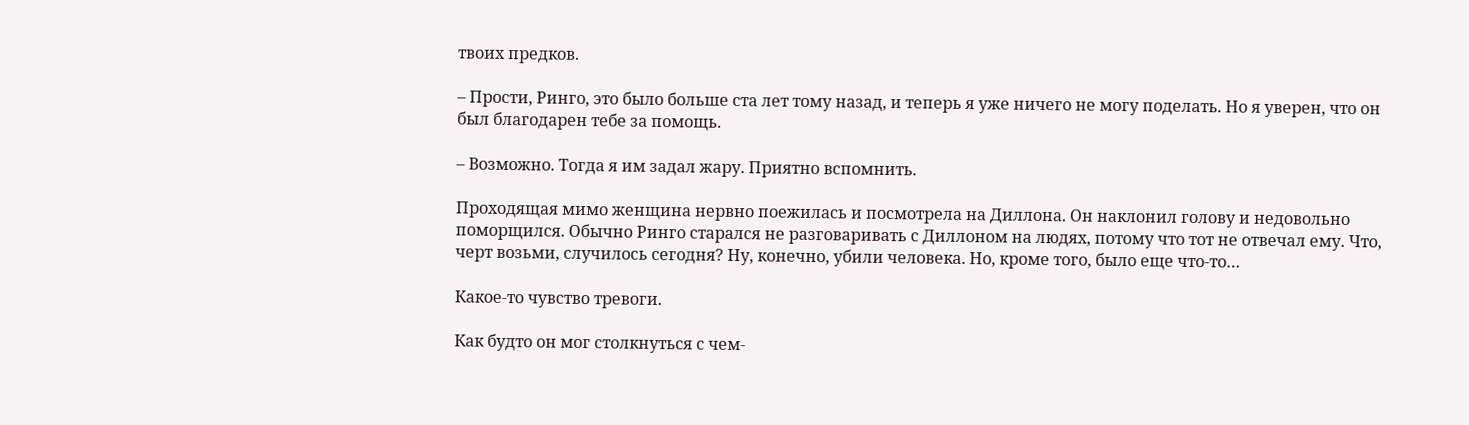твоих предков.

– Прости, Ринго, это было больше ста лет тому назад, и теперь я уже ничего не могу поделать. Но я уверен, что он был благодарен тебе за помощь.

– Возможно. Тогда я им задал жару. Приятно вспомнить.

Проходящая мимо женщина нервно поежилась и посмотрела на Диллона. Он наклонил голову и недовольно поморщился. Обычно Ринго старался не разговаривать с Диллоном на людях, потому что тот не отвечал ему. Что, черт возьми, случилось сегодня? Ну, конечно, убили человека. Но, кроме того, было еще что-то…

Какое-то чувство тревоги.

Как будто он мог столкнуться с чем-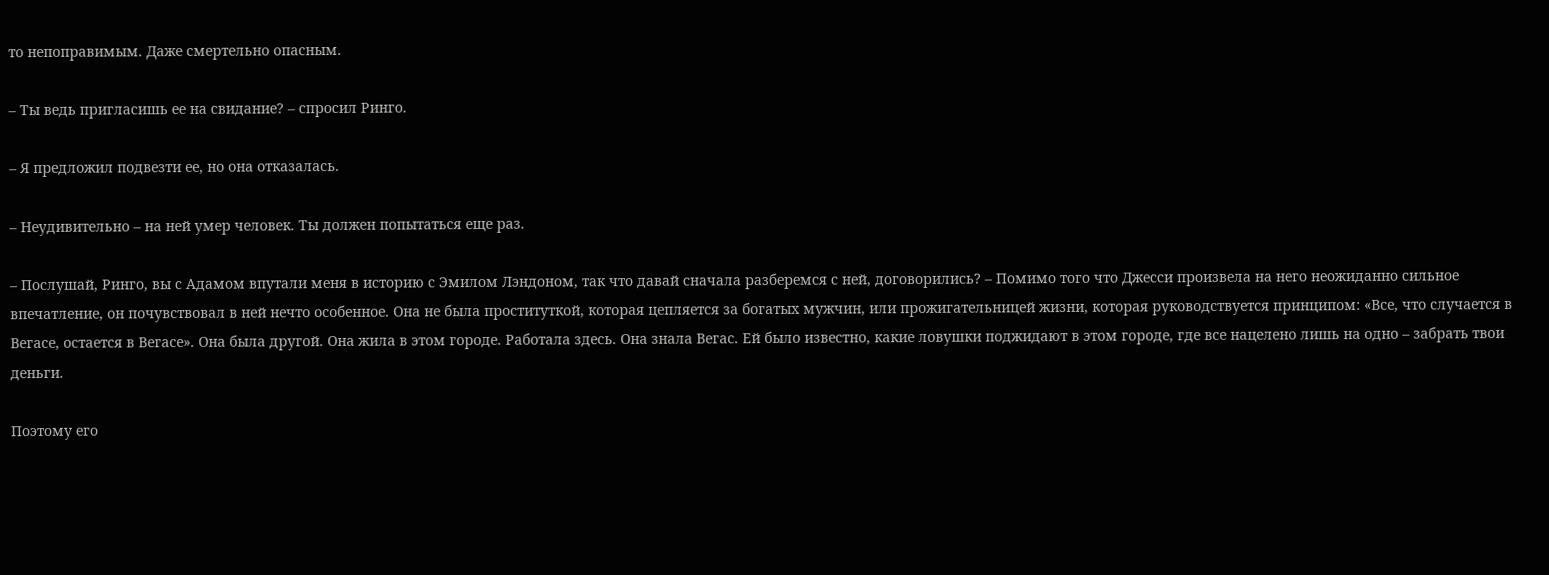то непоправимым. Даже смертельно опасным.

– Ты ведь пригласишь ее на свидание? – спросил Ринго.

– Я предложил подвезти ее, но она отказалась.

– Неудивительно – на ней умер человек. Ты должен попытаться еще раз.

– Послушай, Ринго, вы с Адамом впутали меня в историю с Эмилом Лэндоном, так что давай сначала разберемся с ней, договорились? – Помимо того что Джесси произвела на него неожиданно сильное впечатление, он почувствовал в ней нечто особенное. Она не была проституткой, которая цепляется за богатых мужчин, или прожигательницей жизни, которая руководствуется принципом: «Все, что случается в Вегасе, остается в Вегасе». Она была другой. Она жила в этом городе. Работала здесь. Она знала Вегас. Ей было известно, какие ловушки поджидают в этом городе, где все нацелено лишь на одно – забрать твои деньги.

Поэтому его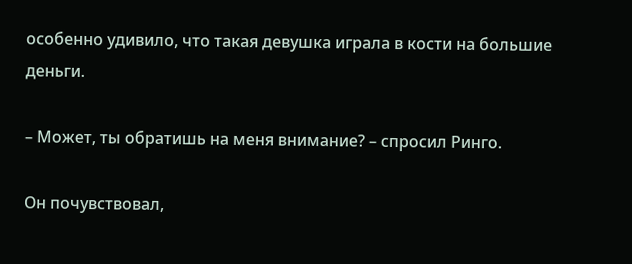особенно удивило, что такая девушка играла в кости на большие деньги.

– Может, ты обратишь на меня внимание? – спросил Ринго.

Он почувствовал,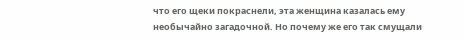что его щеки покраснели, эта женщина казалась ему необычайно загадочной. Но почему же его так смущали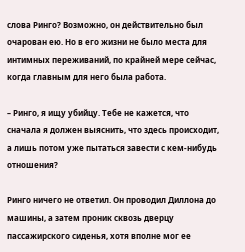слова Ринго? Возможно, он действительно был очарован ею. Но в его жизни не было места для интимных переживаний, по крайней мере сейчас, когда главным для него была работа.

– Ринго, я ищу убийцу. Тебе не кажется, что сначала я должен выяснить, что здесь происходит, а лишь потом уже пытаться завести с кем-нибудь отношения?

Ринго ничего не ответил. Он проводил Диллона до машины, а затем проник сквозь дверцу пассажирского сиденья, хотя вполне мог ее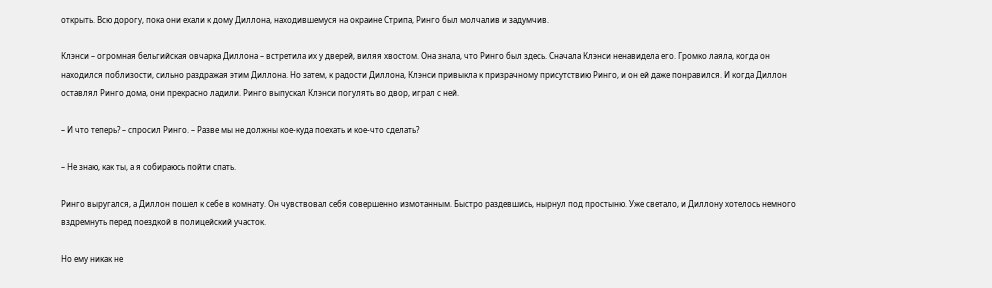открыть. Всю дорогу, пока они ехали к дому Диллона, находившемуся на окраине Стрипа, Ринго был молчалив и задумчив.

Клэнси – огромная бельгийская овчарка Диллона – встретила их у дверей, виляя хвостом. Она знала, что Ринго был здесь. Сначала Клэнси ненавидела его. Громко лаяла, когда он находился поблизости, сильно раздражая этим Диллона. Но затем, к радости Диллона, Клэнси привыкла к призрачному присутствию Ринго, и он ей даже понравился. И когда Диллон оставлял Ринго дома, они прекрасно ладили. Ринго выпускал Клэнси погулять во двор, играл с ней.

– И что теперь? – спросил Ринго. – Разве мы не должны кое-куда поехать и кое-что сделать?

– Не знаю, как ты, а я собираюсь пойти спать.

Ринго выругался, а Диллон пошел к себе в комнату. Он чувствовал себя совершенно измотанным. Быстро раздевшись, нырнул под простыню. Уже светало, и Диллону хотелось немного вздремнуть перед поездкой в полицейский участок.

Но ему никак не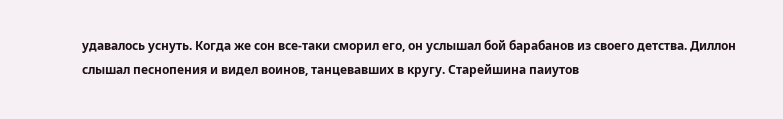удавалось уснуть. Когда же сон все-таки сморил его, он услышал бой барабанов из своего детства. Диллон слышал песнопения и видел воинов, танцевавших в кругу. Старейшина паиутов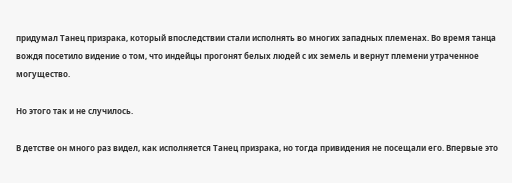придумал Танец призрака, который впоследствии стали исполнять во многих западных племенах. Во время танца вождя посетило видение о том, что индейцы прогонят белых людей с их земель и вернут племени утраченное могущество.

Но этого так и не случилось.

В детстве он много раз видел, как исполняется Танец призрака, но тогда привидения не посещали его. Впервые это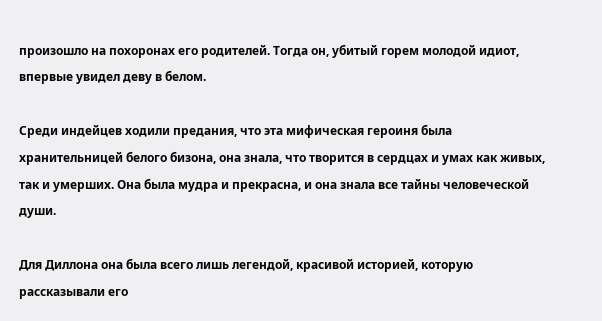произошло на похоронах его родителей. Тогда он, убитый горем молодой идиот, впервые увидел деву в белом.

Среди индейцев ходили предания, что эта мифическая героиня была хранительницей белого бизона, она знала, что творится в сердцах и умах как живых, так и умерших. Она была мудра и прекрасна, и она знала все тайны человеческой души.

Для Диллона она была всего лишь легендой, красивой историей, которую рассказывали его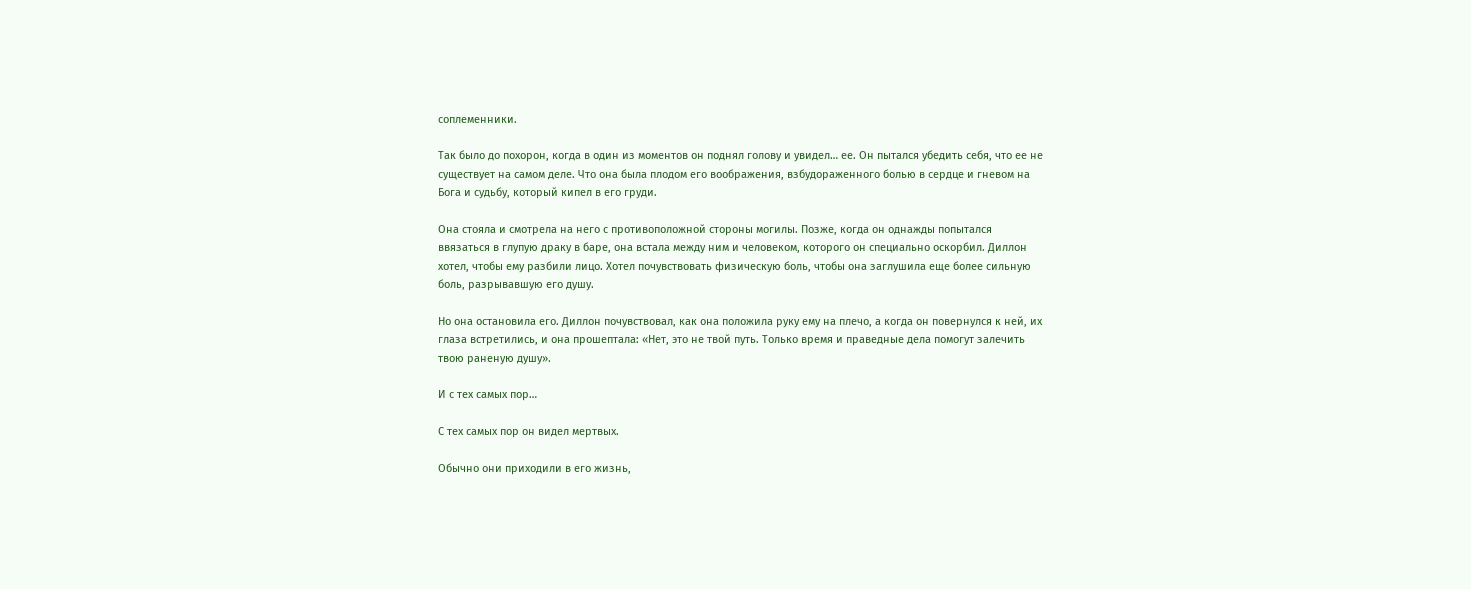соплеменники.

Так было до похорон, когда в один из моментов он поднял голову и увидел… ее. Он пытался убедить себя, что ее не существует на самом деле. Что она была плодом его воображения, взбудораженного болью в сердце и гневом на Бога и судьбу, который кипел в его груди.

Она стояла и смотрела на него с противоположной стороны могилы. Позже, когда он однажды попытался ввязаться в глупую драку в баре, она встала между ним и человеком, которого он специально оскорбил. Диллон хотел, чтобы ему разбили лицо. Хотел почувствовать физическую боль, чтобы она заглушила еще более сильную боль, разрывавшую его душу.

Но она остановила его. Диллон почувствовал, как она положила руку ему на плечо, а когда он повернулся к ней, их глаза встретились, и она прошептала: «Нет, это не твой путь. Только время и праведные дела помогут залечить твою раненую душу».

И с тех самых пор…

С тех самых пор он видел мертвых.

Обычно они приходили в его жизнь,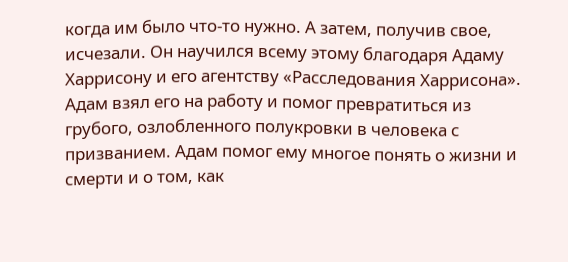когда им было что-то нужно. А затем, получив свое, исчезали. Он научился всему этому благодаря Адаму Харрисону и его агентству «Расследования Харрисона». Адам взял его на работу и помог превратиться из грубого, озлобленного полукровки в человека с призванием. Адам помог ему многое понять о жизни и смерти и о том, как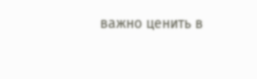важно ценить в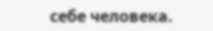себе человека.